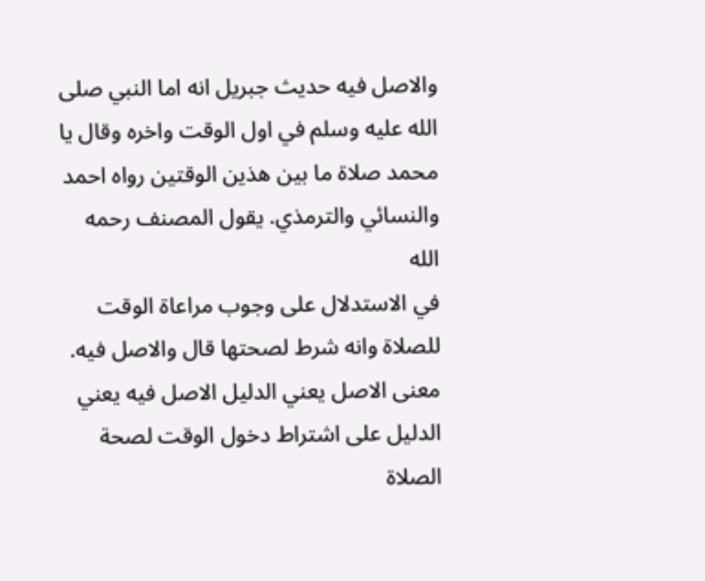والاصل فيه حديث جبريل انه اما النبي صلى الله عليه وسلم في اول الوقت واخره وقال يا محمد صلاة ما بين هذين الوقتين رواه احمد والنسائي والترمذي. يقول المصنف رحمه الله
في الاستدلال على وجوب مراعاة الوقت للصلاة وانه شرط لصحتها قال والاصل فيه. معنى الاصل يعني الدليل الاصل فيه يعني الدليل على اشتراط دخول الوقت لصحة الصلاة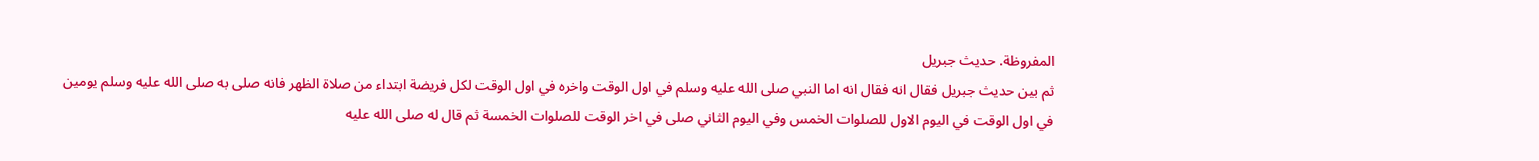المفروظة. حديث جبريل
ثم بين حديث جبريل فقال انه فقال انه اما النبي صلى الله عليه وسلم في اول الوقت واخره في اول الوقت لكل فريضة ابتداء من صلاة الظهر فانه صلى به صلى الله عليه وسلم يومين
في اول الوقت في اليوم الاول للصلوات الخمس وفي اليوم الثاني صلى في اخر الوقت للصلوات الخمسة ثم قال له صلى الله عليه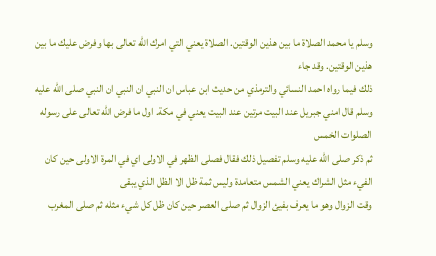وسلم يا محمد الصلاة ما بين هذين الوقتين. الصلاة يعني التي امرك الله تعالى بها وفرض عليك ما بين هذين الوقتين. وقد جاء
ذلك فيما رواه احمد النسائي والترمذي من حديث ابن عباس ان النبي ان النبي ان النبي صلى الله عليه وسلم قال امني جبريل عند البيت مرتين عند البيت يعني في مكة. اول ما فرض الله تعالى على رسوله الصلوات الخمس
ثم ذكر صلى الله عليه وسلم تفصيل ذلك فقال فصلى الظهر في الاولى اي في المرة الاولى حين كان الفيء مثل الشراك يعني الشمس متعامدة وليس ثمة ظل الا الظل الذي يبقى
وقت الزوال وهو ما يعرف بفيئ الزوال ثم صلى العصر حين كان ظل كل شيء مثله ثم صلى المغرب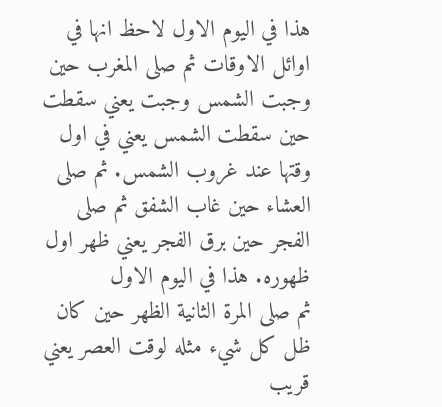هذا في اليوم الاول لاحظ انها في اوائل الاوقات ثم صلى المغرب حين وجبت الشمس وجبت يعني سقطت
حين سقطت الشمس يعني في اول وقتها عند غروب الشمس. ثم صلى العشاء حين غاب الشفق ثم صلى الفجر حين برق الفجر يعني ظهر اول ظهوره. هذا في اليوم الاول
ثم صلى المرة الثانية الظهر حين كان ظل كل شيء مثله لوقت العصر يعني قريب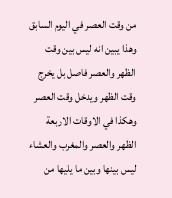من وقت العصر في اليوم السابق وهذا يبين انه ليس بين وقت الظهر والعصر فاصل بل يخرج وقت الظهر ويدخل وقت العصر
وهكذا في الاوقات الاربعة الظهر والعصر والمغرب والعشاء ليس بينها وبين ما يليها من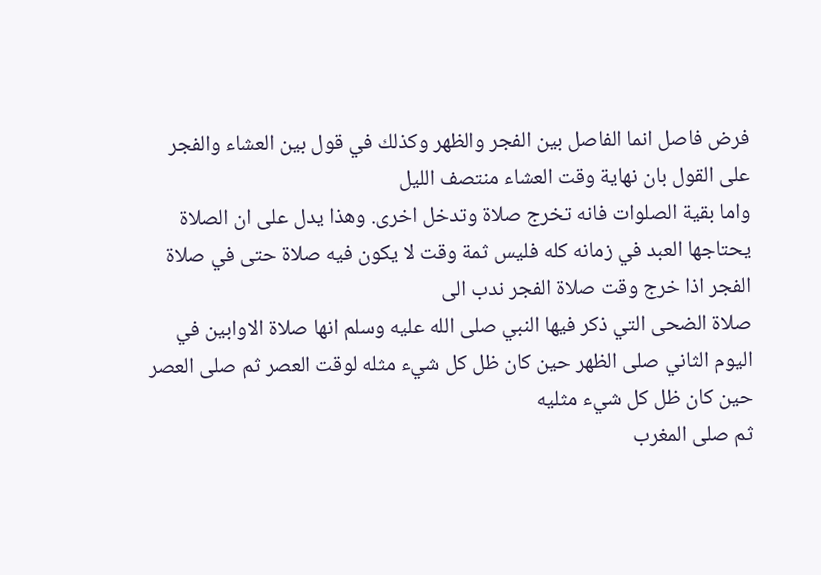فرض فاصل انما الفاصل بين الفجر والظهر وكذلك في قول بين العشاء والفجر على القول بان نهاية وقت العشاء منتصف الليل
واما بقية الصلوات فانه تخرج صلاة وتدخل اخرى. وهذا يدل على ان الصلاة يحتاجها العبد في زمانه كله فليس ثمة وقت لا يكون فيه صلاة حتى في صلاة الفجر اذا خرج وقت صلاة الفجر ندب الى
صلاة الضحى التي ذكر فيها النبي صلى الله عليه وسلم انها صلاة الاوابين في اليوم الثاني صلى الظهر حين كان ظل كل شيء مثله لوقت العصر ثم صلى العصر حين كان ظل كل شيء مثليه
ثم صلى المغرب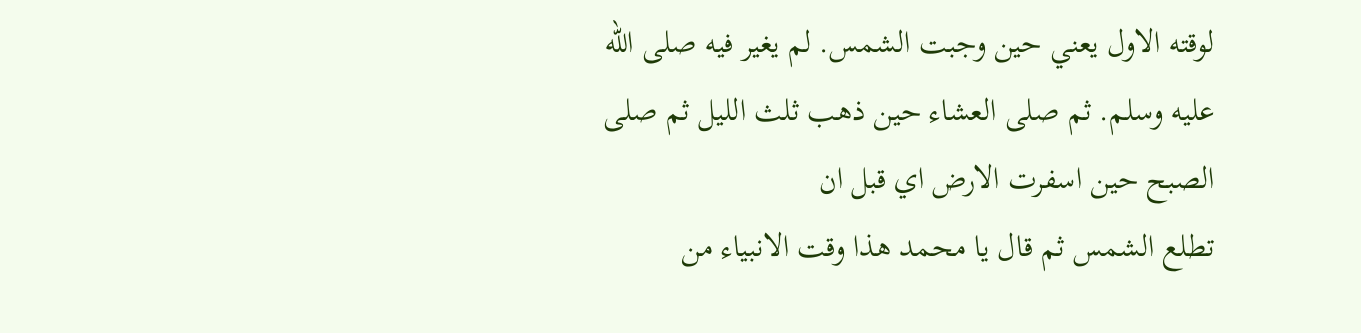لوقته الاول يعني حين وجبت الشمس. لم يغير فيه صلى الله عليه وسلم. ثم صلى العشاء حين ذهب ثلث الليل ثم صلى الصبح حين اسفرت الارض اي قبل ان
تطلع الشمس ثم قال يا محمد هذا وقت الانبياء من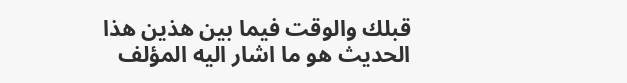قبلك والوقت فيما بين هذين هذا الحديث هو ما اشار اليه المؤلف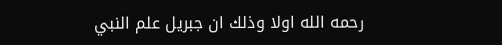رحمه الله اولا وذلك ان جبريل علم النبي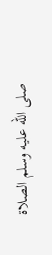صلى الله عليه وسلم الصلاة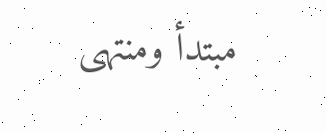مبتدأ ومنتهى